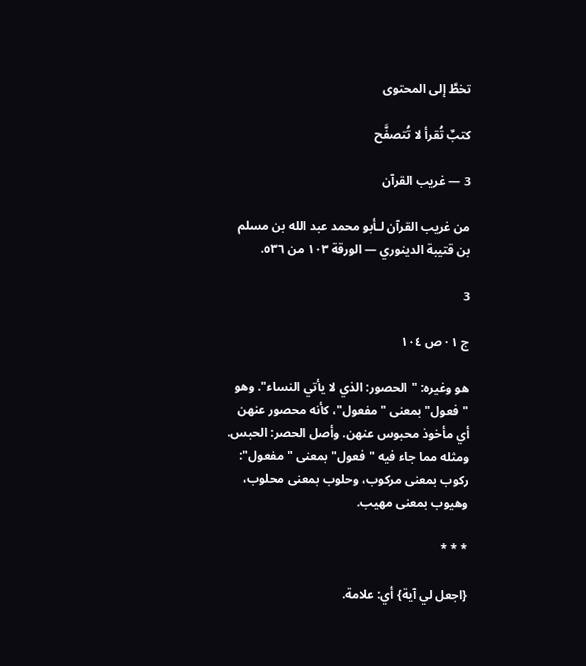تخطَّ إلى المحتوى

كتبٌ تُقرأ لا تُتصفَّح

3 — غريب القرآن

من غريب القرآن لـأبو محمد عبد الله بن مسلم بن قتيبة الدينوري — الورقة ١٠٣ من ٥٣٦.

3

ج ١ · ص ١٠٤

هو وغيره: "الحصور: الذي لا يأتي النساء". وهو "فعول" بمعنى "مفعول"، كأنه محصور عنهن أي مأخوذ محبوس عنهن. وأصل الحصر: الحبس. ومثله مما جاء فيه "فعول" بمعنى "مفعول": ركوب بمعنى مركوب، وحلوب بمعنى محلوب، وهيوب بمعنى مهيب.

* * *

{اجعل لي آية} أي: علامة.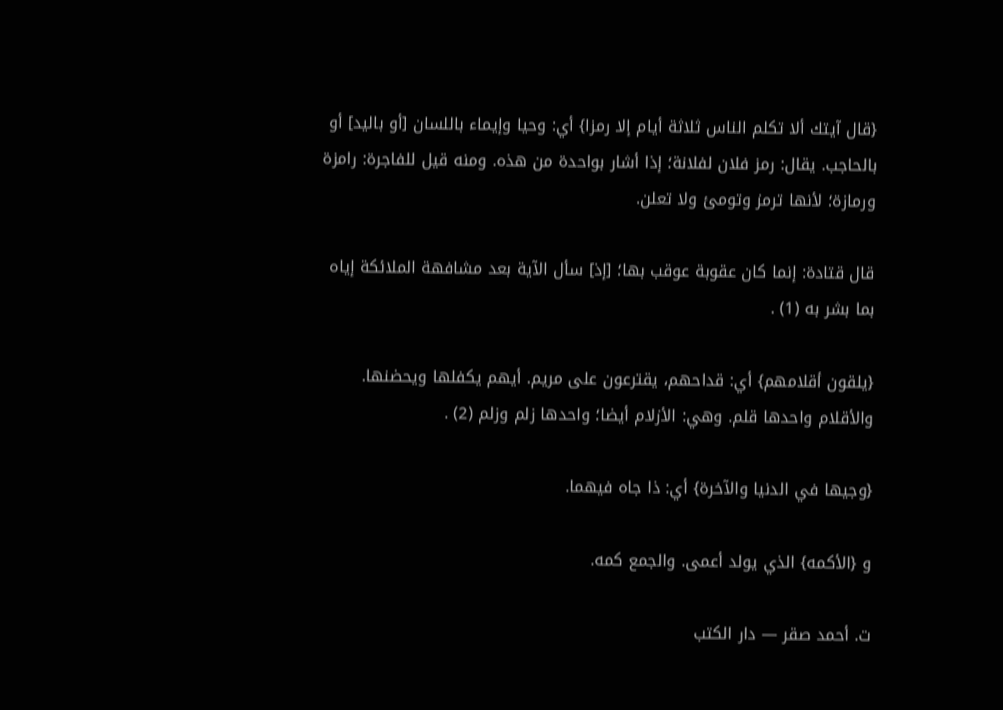{قال آيتك ألا تكلم الناس ثلاثة أيام إلا رمزا} أي: وحيا وإيماء باللسان [أو باليد] أو بالحاجب. يقال: رمز فلان لفلانة؛ إذا أشار بواحدة من هذه. ومنه قيل للفاجرة: رامزة ورمازة؛ لأنها ترمز وتومئ ولا تعلن.

قال قتادة: إنما كان عقوبة عوقب بها؛ [إذ] سأل الآية بعد مشافهة الملائكة إياه بما بشر به (1) .

{يلقون أقلامهم} أي: قداحهم، يقترعون على مريم. أيهم يكفلها ويحضنها. والأقلام واحدها قلم. وهي: الأزلام أيضا؛ واحدها زلم وزلم (2) .

{وجيها في الدنيا والآخرة} أي: ذا جاه فيهما.

و {الأكمه} الذي يولد أعمى. والجمع كمه.

ت. أحمد صقر — دار الكتب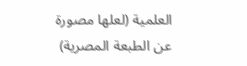العلمية (لعلها مصورة عن الطبعة المصرية)